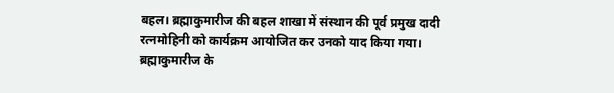बहल। ब्रह्माकुमारीज की बहल शाखा में संस्थान की पूर्व प्रमुख दादी रत्नमोहिनी को कार्यक्रम आयोजित कर उनको याद किया गया। ब्रह्माकुमारीज के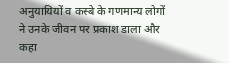अनुयायियों व कस्बे के गणमान्य लोगों ने उनके जीवन पर प्रकाश डाला और कहा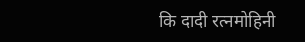कि दादी रत्नमोहिनी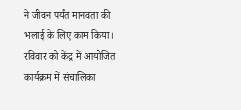ने जीवन पर्यंत मानवता की भलाई के लिए काम किया।
रविवार को केंद्र में आयोजित कार्यक्रम में संचालिका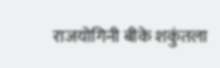राजयोगिनी बीके शकुंतला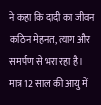ने कहा कि दादी का जीवन कठिन मेहनत, त्याग और समर्पण से भरा रहा है। मात्र 12 साल की आयु में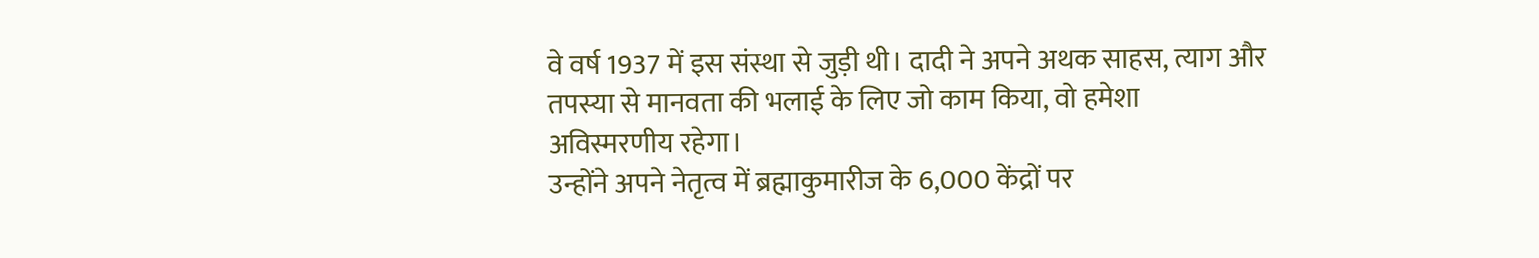वे वर्ष 1937 में इस संस्था से जुड़ी थी। दादी ने अपने अथक साहस, त्याग और तपस्या से मानवता की भलाई के लिए जो काम किया, वो हमेशा अविस्मरणीय रहेगा।
उन्होंने अपने नेतृत्व में ब्रह्माकुमारीज के 6,000 केंद्रों पर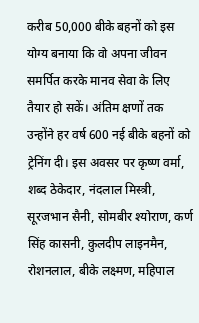करीब 50,000 बीके बहनों को इस योग्य बनाया कि वो अपना जीवन समर्पित करके मानव सेवा के लिए तैयार हो सकें। अंतिम क्षणों तक उन्होंने हर वर्ष 600 नई बीके बहनों को ट्रेनिंग दी। इस अवसर पर कृष्ण वर्मा, शब्द ठेकेदार, नंदलाल मिस्त्री, सूरजभान सैनी, सोमबीर श्योराण, कर्ण सिंह कासनी, कुलदीप लाइनमैन, रोशनलाल, बीके लक्ष्मण, महिपाल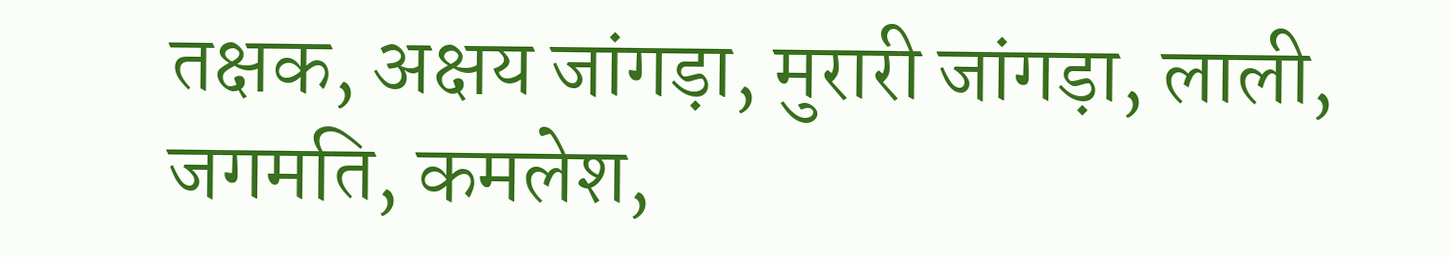तक्षक, अक्षय जांगड़ा, मुरारी जांगड़ा, लाली, जगमति, कमलेश,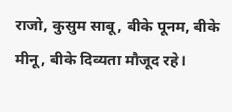राजो, कुसुम साबू, बीके पूनम, बीके मीनू, बीके दिव्यता मौजूद रहे।